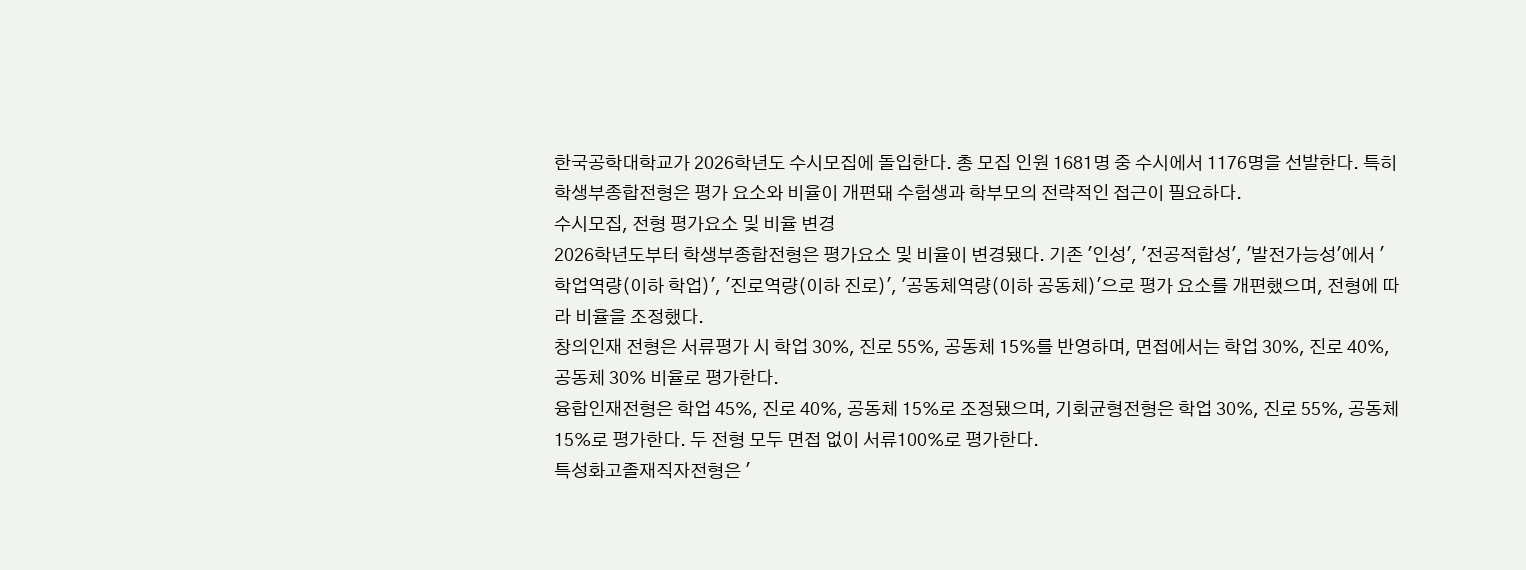한국공학대학교가 2026학년도 수시모집에 돌입한다. 총 모집 인원 1681명 중 수시에서 1176명을 선발한다. 특히 학생부종합전형은 평가 요소와 비율이 개편돼 수험생과 학부모의 전략적인 접근이 필요하다.
수시모집, 전형 평가요소 및 비율 변경
2026학년도부터 학생부종합전형은 평가요소 및 비율이 변경됐다. 기존 '인성', '전공적합성', '발전가능성'에서 '학업역량(이하 학업)', '진로역량(이하 진로)', '공동체역량(이하 공동체)'으로 평가 요소를 개편했으며, 전형에 따라 비율을 조정했다.
창의인재 전형은 서류평가 시 학업 30%, 진로 55%, 공동체 15%를 반영하며, 면접에서는 학업 30%, 진로 40%, 공동체 30% 비율로 평가한다.
융합인재전형은 학업 45%, 진로 40%, 공동체 15%로 조정됐으며, 기회균형전형은 학업 30%, 진로 55%, 공동체 15%로 평가한다. 두 전형 모두 면접 없이 서류100%로 평가한다.
특성화고졸재직자전형은 '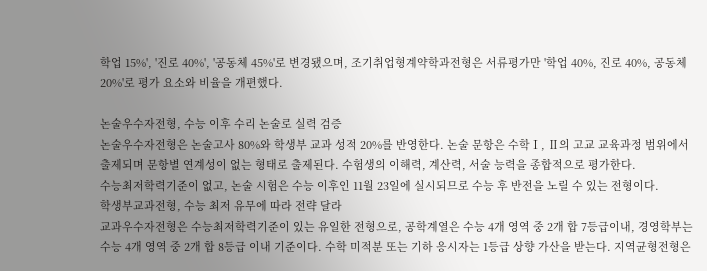학업 15%', '진로 40%', '공동체 45%'로 변경됐으며, 조기취업형계약학과전형은 서류평가만 '학업 40%, 진로 40%, 공동체 20%'로 평가 요소와 비율을 개편했다.

논술우수자전형, 수능 이후 수리 논술로 실력 검증
논술우수자전형은 논술고사 80%와 학생부 교과 성적 20%를 반영한다. 논술 문항은 수학Ⅰ, Ⅱ의 고교 교육과정 범위에서 출제되며 문항별 연계성이 없는 형태로 출제된다. 수험생의 이해력, 계산력, 서술 능력을 종합적으로 평가한다.
수능최저학력기준이 없고, 논술 시험은 수능 이후인 11월 23일에 실시되므로 수능 후 반전을 노릴 수 있는 전형이다.
학생부교과전형, 수능 최저 유무에 따라 전략 달라
교과우수자전형은 수능최저학력기준이 있는 유일한 전형으로, 공학계열은 수능 4개 영역 중 2개 합 7등급이내, 경영학부는 수능 4개 영역 중 2개 합 8등급 이내 기준이다. 수학 미적분 또는 기하 응시자는 1등급 상향 가산을 받는다. 지역균형전형은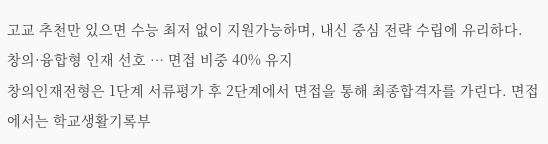고교 추천만 있으면 수능 최저 없이 지원가능하며, 내신 중심 전략 수립에 유리하다.
창의·융합형 인재 선호 … 면접 비중 40% 유지
창의인재전형은 1단계 서류평가 후 2단계에서 면접을 통해 최종합격자를 가린다. 면접에서는 학교생활기록부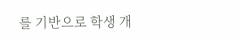를 기반으로 학생 개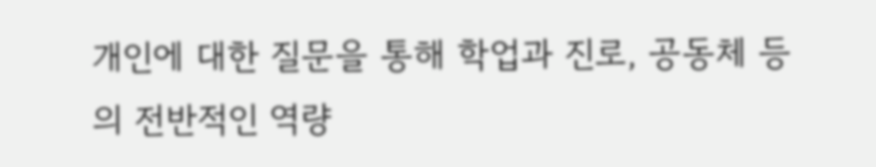개인에 대한 질문을 통해 학업과 진로, 공동체 등의 전반적인 역량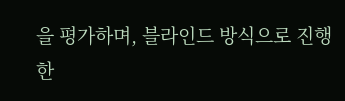을 평가하며, 블라인드 방식으로 진행한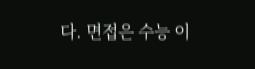다. 면접은 수능 이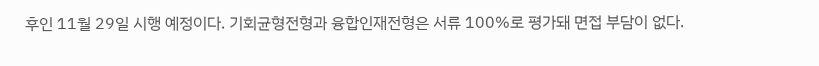후인 11월 29일 시행 예정이다. 기회균형전형과 융합인재전형은 서류 100%로 평가돼 면접 부담이 없다.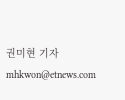권미현 기자 mhkwon@etnews.com